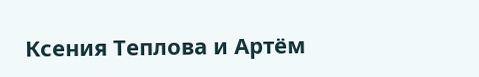Ксения Теплова и Артём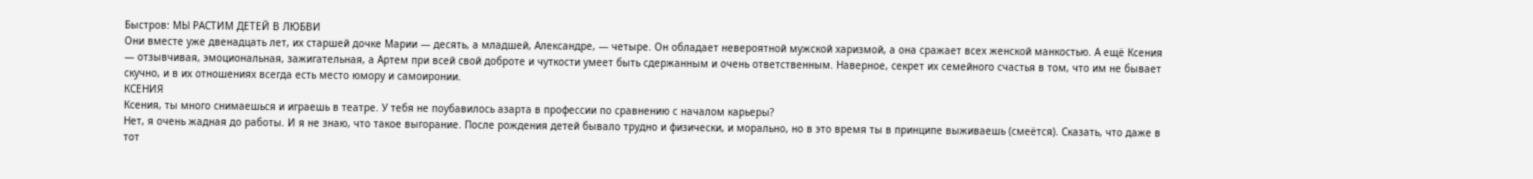Быстров: МЫ РАСТИМ ДЕТЕЙ В ЛЮБВИ
Они вместе уже двенадцать лет, их старшей дочке Марии — десять, а младшей, Александре, — четыре. Он обладает невероятной мужской харизмой, а она сражает всех женской манкостью. А ещё Ксения — отзывчивая, эмоциональная, зажигательная, а Артем при всей свой доброте и чуткости умеет быть сдержанным и очень ответственным. Наверное, секрет их семейного счастья в том, что им не бывает скучно, и в их отношениях всегда есть место юмору и самоиронии.
КСЕНИЯ
Ксения, ты много снимаешься и играешь в театре. У тебя не поубавилось азарта в профессии по сравнению с началом карьеры?
Нет, я очень жадная до работы. И я не знаю, что такое выгорание. После рождения детей бывало трудно и физически, и морально, но в это время ты в принципе выживаешь (смеётся). Сказать, что даже в тот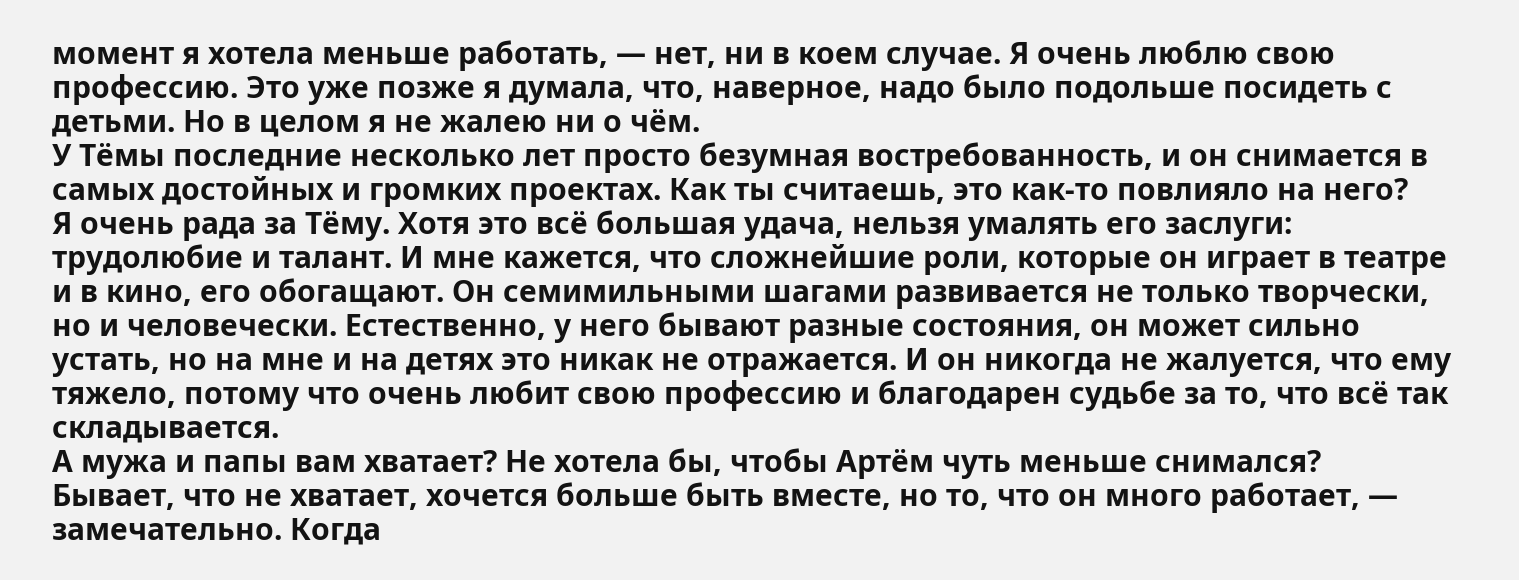момент я хотела меньше работать, — нет, ни в коем случае. Я очень люблю свою профессию. Это уже позже я думала, что, наверное, надо было подольше посидеть с детьми. Но в целом я не жалею ни о чём.
У Тёмы последние несколько лет просто безумная востребованность, и он снимается в самых достойных и громких проектах. Как ты считаешь, это как-то повлияло на него?
Я очень рада за Тёму. Хотя это всё большая удача, нельзя умалять его заслуги: трудолюбие и талант. И мне кажется, что сложнейшие роли, которые он играет в театре и в кино, его обогащают. Он семимильными шагами развивается не только творчески, но и человечески. Естественно, у него бывают разные состояния, он может сильно устать, но на мне и на детях это никак не отражается. И он никогда не жалуется, что ему тяжело, потому что очень любит свою профессию и благодарен судьбе за то, что всё так складывается.
А мужа и папы вам хватает? Не хотела бы, чтобы Артём чуть меньше снимался?
Бывает, что не хватает, хочется больше быть вместе, но то, что он много работает, — замечательно. Когда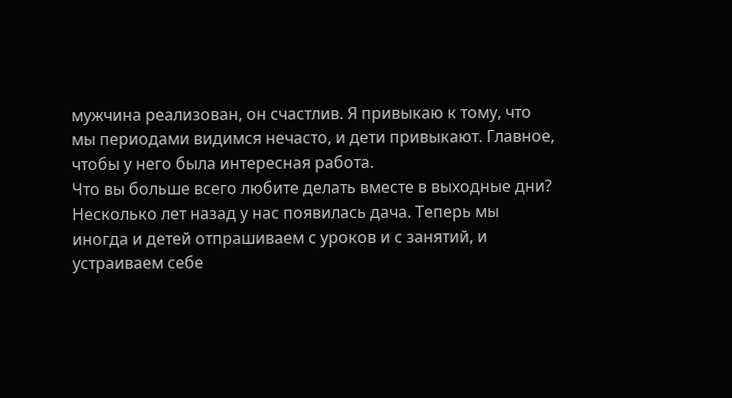мужчина реализован, он счастлив. Я привыкаю к тому, что мы периодами видимся нечасто, и дети привыкают. Главное, чтобы у него была интересная работа.
Что вы больше всего любите делать вместе в выходные дни?
Несколько лет назад у нас появилась дача. Теперь мы иногда и детей отпрашиваем с уроков и с занятий, и устраиваем себе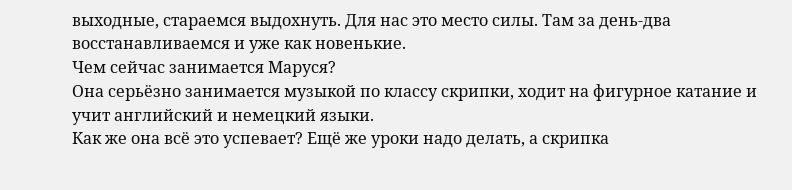выходные, стараемся выдохнуть. Для нас это место силы. Там за день-два восстанавливаемся и уже как новенькие.
Чем сейчас занимается Маруся?
Она серьёзно занимается музыкой по классу скрипки, ходит на фигурное катание и учит английский и немецкий языки.
Как же она всё это успевает? Ещё же уроки надо делать, а скрипка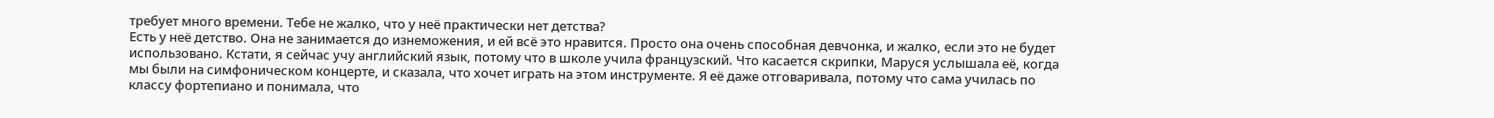требует много времени. Тебе не жалко, что у неё практически нет детства?
Есть у неё детство. Она не занимается до изнеможения, и ей всё это нравится. Просто она очень способная девчонка, и жалко, если это не будет использовано. Кстати, я сейчас учу английский язык, потому что в школе учила французский. Что касается скрипки, Маруся услышала её, когда мы были на симфоническом концерте, и сказала, что хочет играть на этом инструменте. Я её даже отговаривала, потому что сама училась по классу фортепиано и понимала, что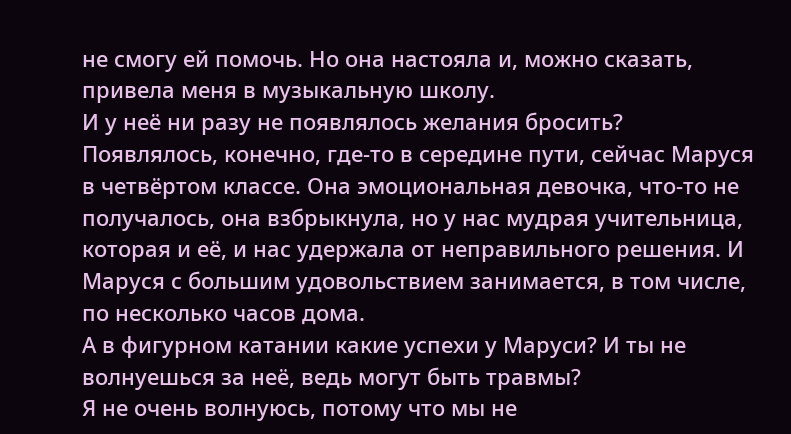не смогу ей помочь. Но она настояла и, можно сказать, привела меня в музыкальную школу.
И у неё ни разу не появлялось желания бросить?
Появлялось, конечно, где-то в середине пути, сейчас Маруся в четвёртом классе. Она эмоциональная девочка, что-то не получалось, она взбрыкнула, но у нас мудрая учительница, которая и её, и нас удержала от неправильного решения. И Маруся с большим удовольствием занимается, в том числе, по несколько часов дома.
А в фигурном катании какие успехи у Маруси? И ты не волнуешься за неё, ведь могут быть травмы?
Я не очень волнуюсь, потому что мы не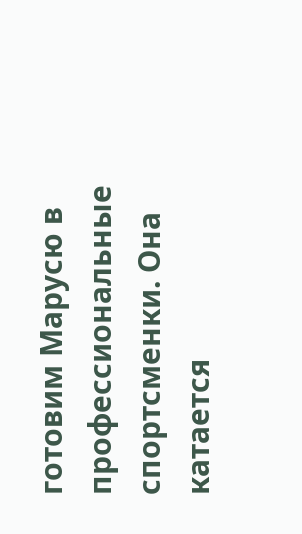готовим Марусю в профессиональные спортсменки. Она катается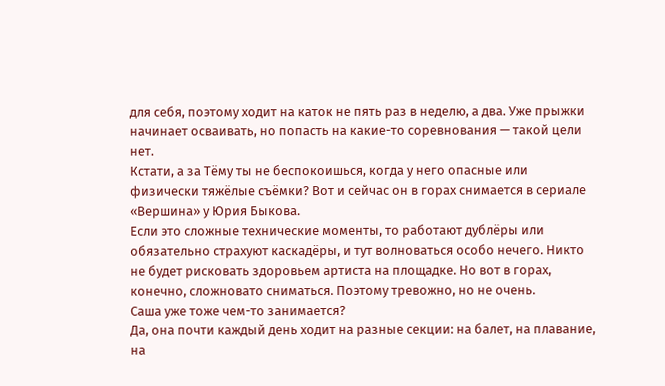для себя, поэтому ходит на каток не пять раз в неделю, а два. Уже прыжки начинает осваивать, но попасть на какие-то соревнования — такой цели нет.
Кстати, а за Тёму ты не беспокоишься, когда у него опасные или физически тяжёлые съёмки? Вот и сейчас он в горах снимается в сериале «Вершина» у Юрия Быкова.
Если это сложные технические моменты, то работают дублёры или обязательно страхуют каскадёры, и тут волноваться особо нечего. Никто не будет рисковать здоровьем артиста на площадке. Но вот в горах, конечно, сложновато сниматься. Поэтому тревожно, но не очень.
Саша уже тоже чем-то занимается?
Да, она почти каждый день ходит на разные секции: на балет, на плавание, на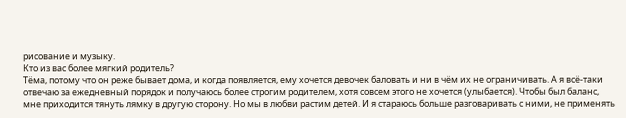рисование и музыку.
Кто из вас более мягкий родитель?
Тёма, потому что он реже бывает дома, и когда появляется, ему хочется девочек баловать и ни в чём их не ограничивать. А я всё-таки отвечаю за ежедневный порядок и получаюсь более строгим родителем, хотя совсем этого не хочется (улыбается). Чтобы был баланс, мне приходится тянуть лямку в другую сторону. Но мы в любви растим детей. И я стараюсь больше разговаривать с ними, не применять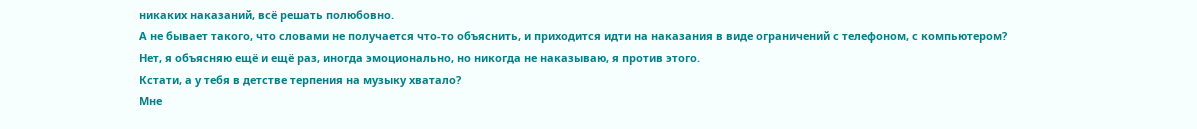никаких наказаний, всё решать полюбовно.
А не бывает такого, что словами не получается что-то объяснить, и приходится идти на наказания в виде ограничений с телефоном, с компьютером?
Нет, я объясняю ещё и ещё раз, иногда эмоционально, но никогда не наказываю, я против этого.
Кстати, а у тебя в детстве терпения на музыку хватало?
Мне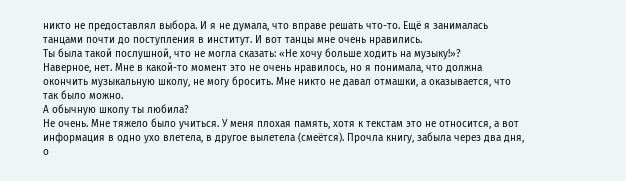никто не предоставлял выбора. И я не думала, что вправе решать что-то. Ещё я занималась танцами почти до поступления в институт. И вот танцы мне очень нравились.
Ты была такой послушной, что не могла сказать: «Не хочу больше ходить на музыку!»?
Наверное, нет. Мне в какой-то момент это не очень нравилось, но я понимала, что должна окончить музыкальную школу, не могу бросить. Мне никто не давал отмашки, а оказывается, что так было можно.
А обычную школу ты любила?
Не очень. Мне тяжело было учиться. У меня плохая память, хотя к текстам это не относится, а вот информация в одно ухо влетела, в другое вылетела (смеётся). Прочла книгу, забыла через два дня, о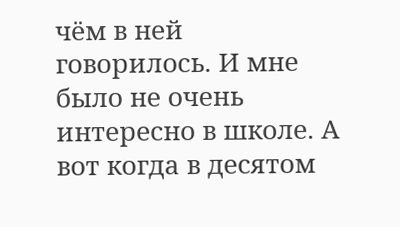чём в ней говорилось. И мне было не очень интересно в школе. А вот когда в десятом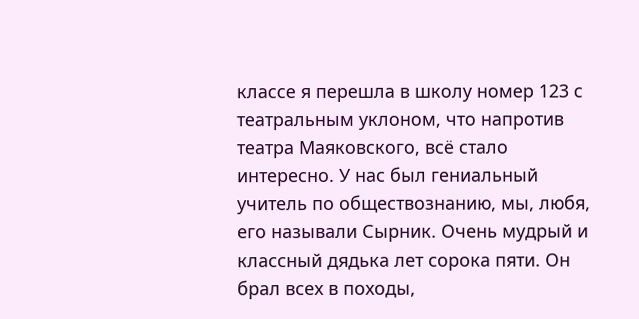классе я перешла в школу номер 123 с театральным уклоном, что напротив театра Маяковского, всё стало интересно. У нас был гениальный учитель по обществознанию, мы, любя, его называли Сырник. Очень мудрый и классный дядька лет сорока пяти. Он брал всех в походы,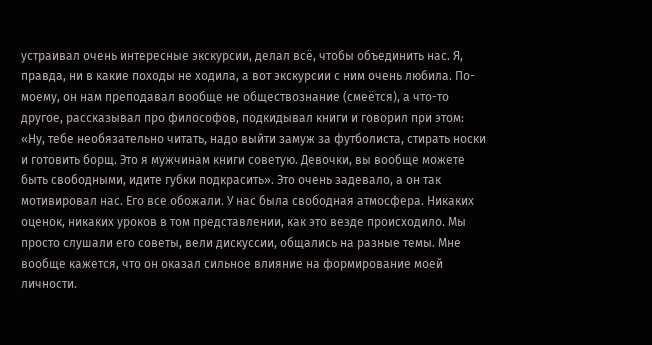устраивал очень интересные экскурсии, делал всё, чтобы объединить нас. Я, правда, ни в какие походы не ходила, а вот экскурсии с ним очень любила. По-моему, он нам преподавал вообще не обществознание (смеётся), а что-то другое, рассказывал про философов, подкидывал книги и говорил при этом: «Ну, тебе необязательно читать, надо выйти замуж за футболиста, стирать носки и готовить борщ. Это я мужчинам книги советую. Девочки, вы вообще можете быть свободными, идите губки подкрасить». Это очень задевало, а он так мотивировал нас. Его все обожали. У нас была свободная атмосфера. Никаких оценок, никаких уроков в том представлении, как это везде происходило. Мы просто слушали его советы, вели дискуссии, общались на разные темы. Мне вообще кажется, что он оказал сильное влияние на формирование моей личности.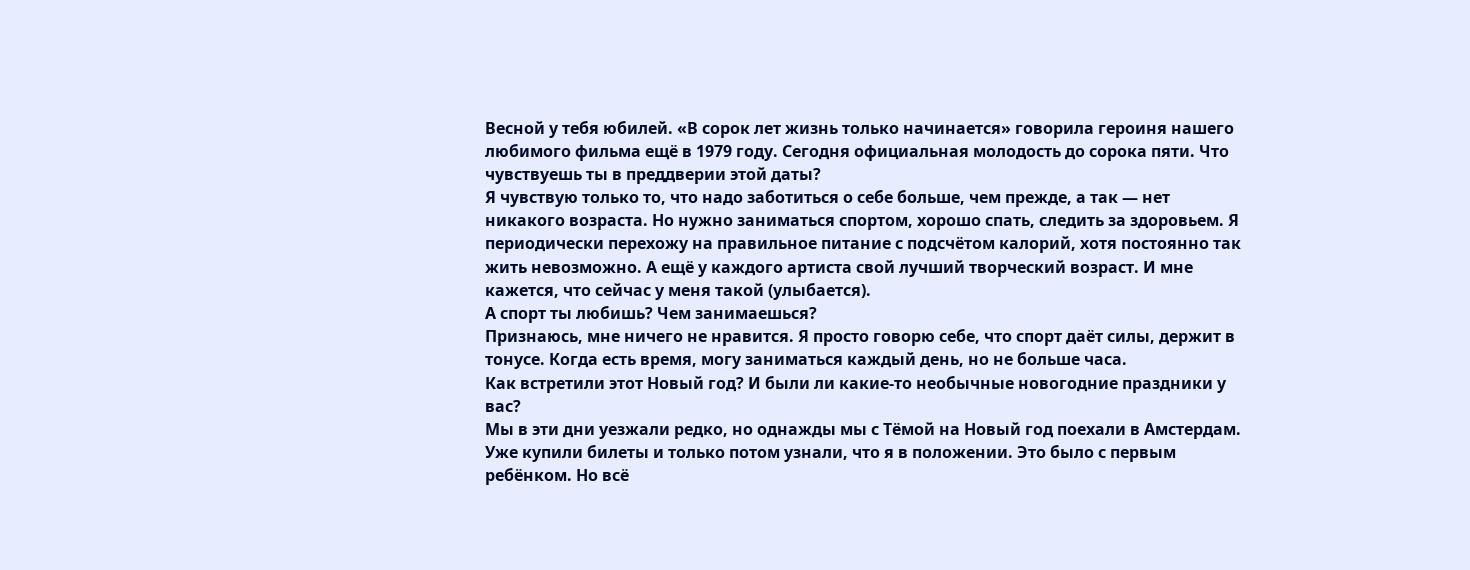Весной у тебя юбилей. «В сорок лет жизнь только начинается» говорила героиня нашего любимого фильма ещё в 1979 году. Сегодня официальная молодость до сорока пяти. Что чувствуешь ты в преддверии этой даты?
Я чувствую только то, что надо заботиться о себе больше, чем прежде, а так — нет никакого возраста. Но нужно заниматься спортом, хорошо спать, следить за здоровьем. Я периодически перехожу на правильное питание с подсчётом калорий, хотя постоянно так жить невозможно. А ещё у каждого артиста свой лучший творческий возраст. И мне кажется, что сейчас у меня такой (улыбается).
А спорт ты любишь? Чем занимаешься?
Признаюсь, мне ничего не нравится. Я просто говорю себе, что спорт даёт силы, держит в тонусе. Когда есть время, могу заниматься каждый день, но не больше часа.
Как встретили этот Новый год? И были ли какие-то необычные новогодние праздники у вас?
Мы в эти дни уезжали редко, но однажды мы с Тёмой на Новый год поехали в Амстердам. Уже купили билеты и только потом узнали, что я в положении. Это было с первым ребёнком. Но всё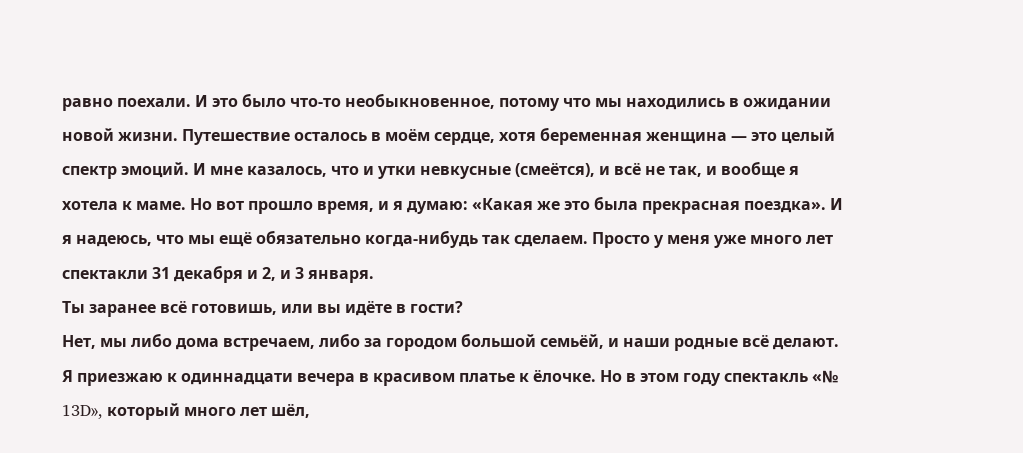равно поехали. И это было что-то необыкновенное, потому что мы находились в ожидании новой жизни. Путешествие осталось в моём сердце, хотя беременная женщина — это целый спектр эмоций. И мне казалось, что и утки невкусные (смеётся), и всё не так, и вообще я хотела к маме. Но вот прошло время, и я думаю: «Какая же это была прекрасная поездка». И я надеюсь, что мы ещё обязательно когда-нибудь так сделаем. Просто у меня уже много лет спектакли 31 декабря и 2, и 3 января.
Ты заранее всё готовишь, или вы идёте в гости?
Нет, мы либо дома встречаем, либо за городом большой семьёй, и наши родные всё делают. Я приезжаю к одиннадцати вечера в красивом платье к ёлочке. Но в этом году спектакль «№ 13D», который много лет шёл,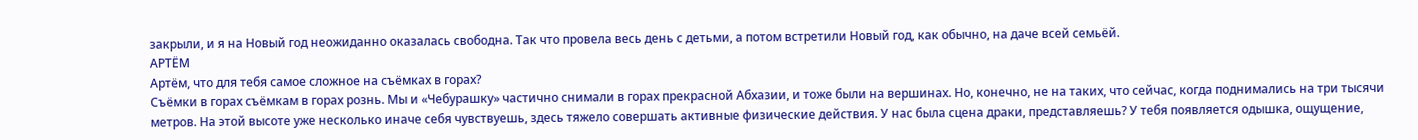закрыли, и я на Новый год неожиданно оказалась свободна. Так что провела весь день с детьми, а потом встретили Новый год, как обычно, на даче всей семьёй.
АРТЁМ
Артём, что для тебя самое сложное на съёмках в горах?
Съёмки в горах съёмкам в горах рознь. Мы и «Чебурашку» частично снимали в горах прекрасной Абхазии, и тоже были на вершинах. Но, конечно, не на таких, что сейчас, когда поднимались на три тысячи метров. На этой высоте уже несколько иначе себя чувствуешь, здесь тяжело совершать активные физические действия. У нас была сцена драки, представляешь? У тебя появляется одышка, ощущение,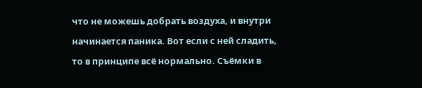что не можешь добрать воздуха, и внутри начинается паника. Вот если с ней сладить, то в принципе всё нормально. Съёмки в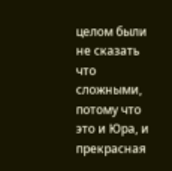целом были не сказать что сложными, потому что это и Юра, и прекрасная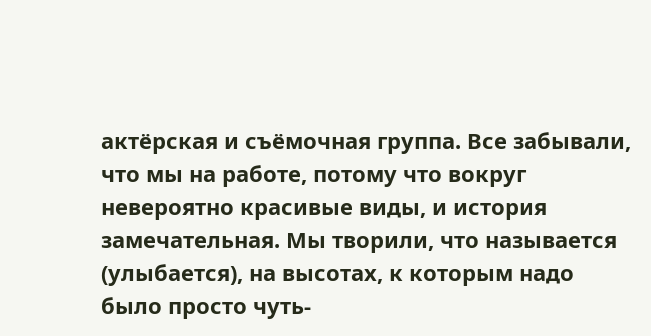актёрская и съёмочная группа. Все забывали, что мы на работе, потому что вокруг невероятно красивые виды, и история замечательная. Мы творили, что называется (улыбается), на высотах, к которым надо было просто чуть-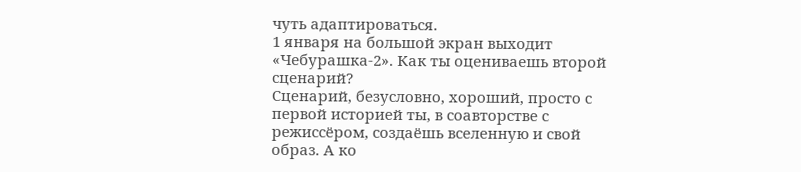чуть адаптироваться.
1 января на большой экран выходит «Чебурашка‑2». Как ты оцениваешь второй сценарий?
Сценарий, безусловно, хороший, просто с первой историей ты, в соавторстве с режиссёром, создаёшь вселенную и свой образ. А ко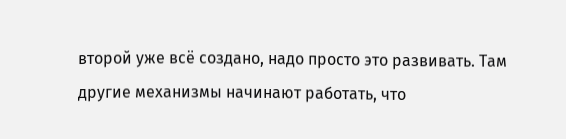второй уже всё создано, надо просто это развивать. Там другие механизмы начинают работать, что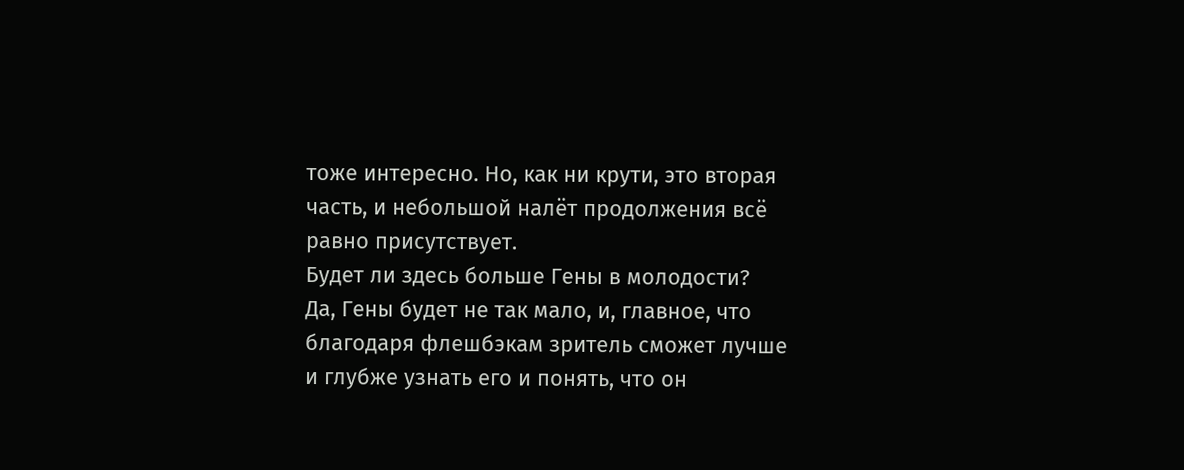тоже интересно. Но, как ни крути, это вторая часть, и небольшой налёт продолжения всё равно присутствует.
Будет ли здесь больше Гены в молодости?
Да, Гены будет не так мало, и, главное, что благодаря флешбэкам зритель сможет лучше и глубже узнать его и понять, что он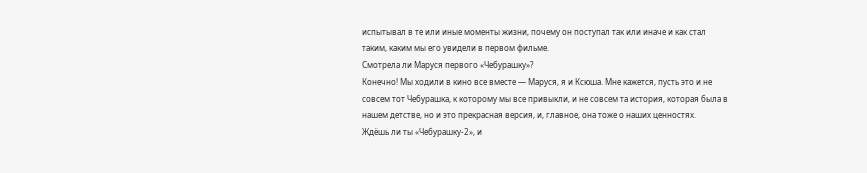испытывал в те или иные моменты жизни, почему он поступал так или иначе и как стал таким, каким мы его увидели в первом фильме.
Смотрела ли Маруся первого «Чебурашку»?
Конечно! Мы ходили в кино все вместе — Маруся, я и Ксюша. Мне кажется, пусть это и не совсем тот Чебурашка, к которому мы все привыкли, и не совсем та история, которая была в нашем детстве, но и это прекрасная версия, и, главное, она тоже о наших ценностях.
Ждёшь ли ты «Чебурашку‑2», и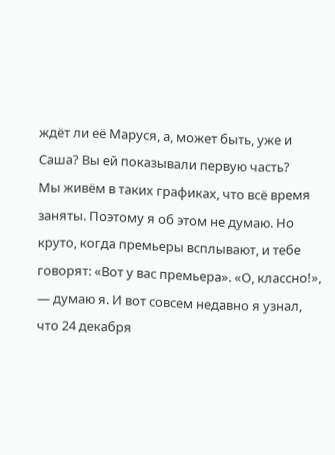ждёт ли её Маруся, а, может быть, уже и Саша? Вы ей показывали первую часть?
Мы живём в таких графиках, что всё время заняты. Поэтому я об этом не думаю. Но круто, когда премьеры всплывают, и тебе говорят: «Вот у вас премьера». «О, классно!», — думаю я. И вот совсем недавно я узнал, что 24 декабря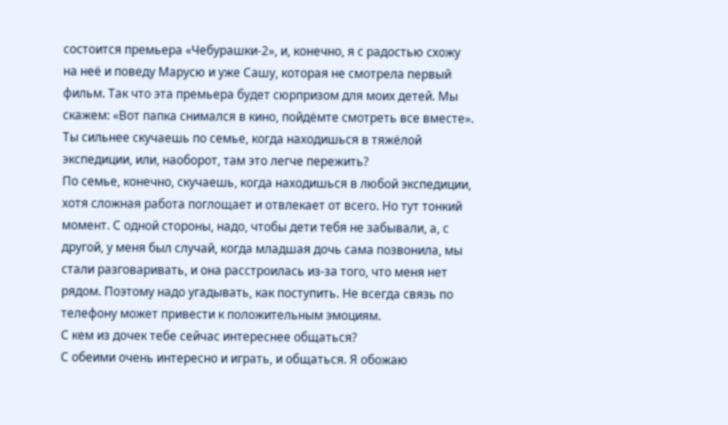состоится премьера «Чебурашки‑2», и, конечно, я с радостью схожу на неё и поведу Марусю и уже Сашу, которая не смотрела первый фильм. Так что эта премьера будет сюрпризом для моих детей. Мы скажем: «Вот папка снимался в кино, пойдёмте смотреть все вместе».
Ты сильнее скучаешь по семье, когда находишься в тяжёлой экспедиции, или, наоборот, там это легче пережить?
По семье, конечно, скучаешь, когда находишься в любой экспедиции, хотя сложная работа поглощает и отвлекает от всего. Но тут тонкий момент. С одной стороны, надо, чтобы дети тебя не забывали, а, с другой, у меня был случай, когда младшая дочь сама позвонила, мы стали разговаривать, и она расстроилась из-за того, что меня нет рядом. Поэтому надо угадывать, как поступить. Не всегда связь по телефону может привести к положительным эмоциям.
С кем из дочек тебе сейчас интереснее общаться?
С обеими очень интересно и играть, и общаться. Я обожаю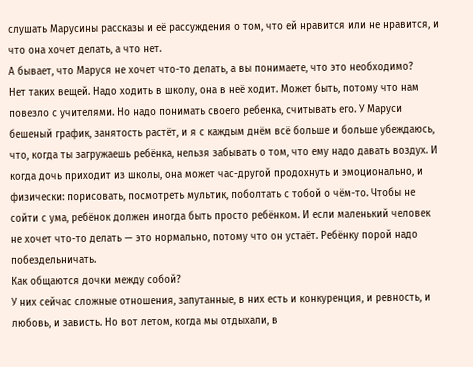слушать Марусины рассказы и её рассуждения о том, что ей нравится или не нравится, и что она хочет делать, а что нет.
А бывает, что Маруся не хочет что-то делать, а вы понимаете, что это необходимо?
Нет таких вещей. Надо ходить в школу, она в неё ходит. Может быть, потому что нам повезло с учителями. Но надо понимать своего ребенка, считывать его. У Маруси бешеный график, занятость растёт, и я с каждым днём всё больше и больше убеждаюсь, что, когда ты загружаешь ребёнка, нельзя забывать о том, что ему надо давать воздух. И когда дочь приходит из школы, она может час-другой продохнуть и эмоционально, и физически: порисовать, посмотреть мультик, поболтать с тобой о чём-то. Чтобы не сойти с ума, ребёнок должен иногда быть просто ребёнком. И если маленький человек не хочет что-то делать — это нормально, потому что он устаёт. Ребёнку порой надо побездельничать.
Как общаются дочки между собой?
У них сейчас сложные отношения, запутанные, в них есть и конкуренция, и ревность, и любовь, и зависть. Но вот летом, когда мы отдыхали, в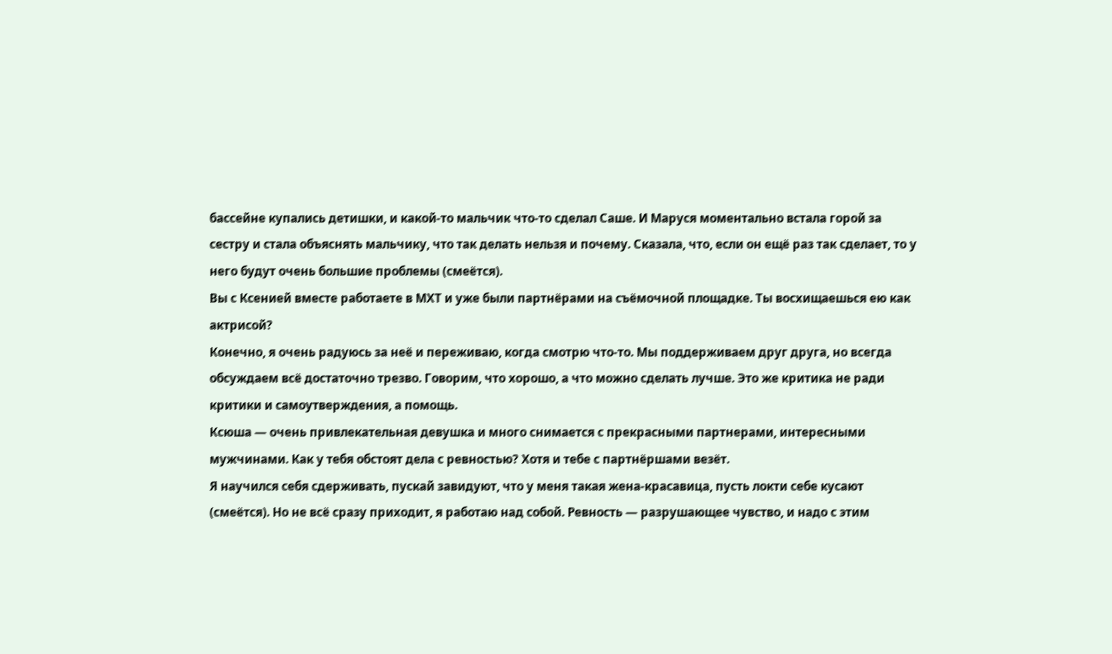бассейне купались детишки, и какой-то мальчик что-то сделал Саше. И Маруся моментально встала горой за сестру и стала объяснять мальчику, что так делать нельзя и почему. Сказала, что, если он ещё раз так сделает, то у него будут очень большие проблемы (смеётся).
Вы с Ксенией вместе работаете в МХТ и уже были партнёрами на съёмочной площадке. Ты восхищаешься ею как актрисой?
Конечно, я очень радуюсь за неё и переживаю, когда смотрю что-то. Мы поддерживаем друг друга, но всегда обсуждаем всё достаточно трезво. Говорим, что хорошо, а что можно сделать лучше. Это же критика не ради критики и самоутверждения, а помощь.
Ксюша — очень привлекательная девушка и много снимается с прекрасными партнерами, интересными мужчинами. Как у тебя обстоят дела с ревностью? Хотя и тебе с партнёршами везёт.
Я научился себя сдерживать, пускай завидуют, что у меня такая жена-красавица, пусть локти себе кусают (смеётся). Но не всё сразу приходит, я работаю над собой. Ревность — разрушающее чувство, и надо с этим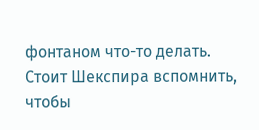фонтаном что-то делать. Стоит Шекспира вспомнить, чтобы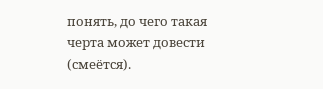понять, до чего такая черта может довести (смеётся).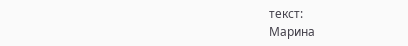текст:
Марина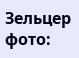Зельцер
фото: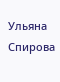Ульяна Спирова